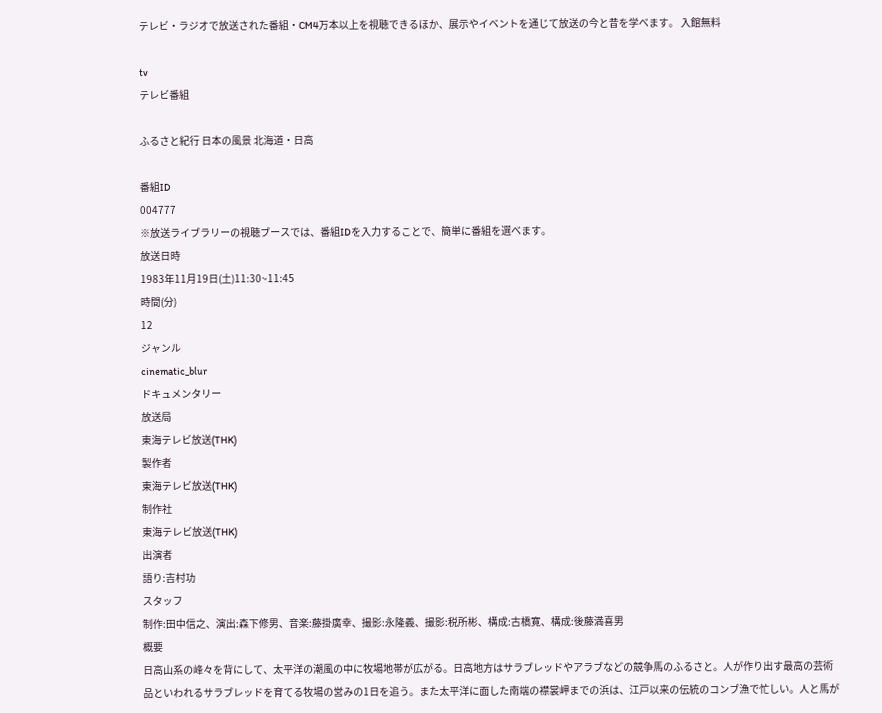テレビ・ラジオで放送された番組・CM4万本以上を視聴できるほか、展示やイベントを通じて放送の今と昔を学べます。 入館無料

tv
テレビ番組

ふるさと紀行 日本の風景 北海道・日高

番組ID
004777
※放送ライブラリーの視聴ブースでは、番組IDを入力することで、簡単に番組を選べます。
放送日時
1983年11月19日(土)11:30~11:45
時間(分)
12
ジャンル
cinematic_blur
ドキュメンタリー
放送局
東海テレビ放送(THK)
製作者
東海テレビ放送(THK)
制作社
東海テレビ放送(THK)
出演者
語り:吉村功
スタッフ
制作:田中信之、演出:森下修男、音楽:藤掛廣幸、撮影:永隆義、撮影:税所彬、構成:古橋寛、構成:後藤満喜男
概要
日高山系の峰々を背にして、太平洋の潮風の中に牧場地帯が広がる。日高地方はサラブレッドやアラブなどの競争馬のふるさと。人が作り出す最高の芸術品といわれるサラブレッドを育てる牧場の営みの1日を追う。また太平洋に面した南端の襟裳岬までの浜は、江戸以来の伝統のコンブ漁で忙しい。人と馬が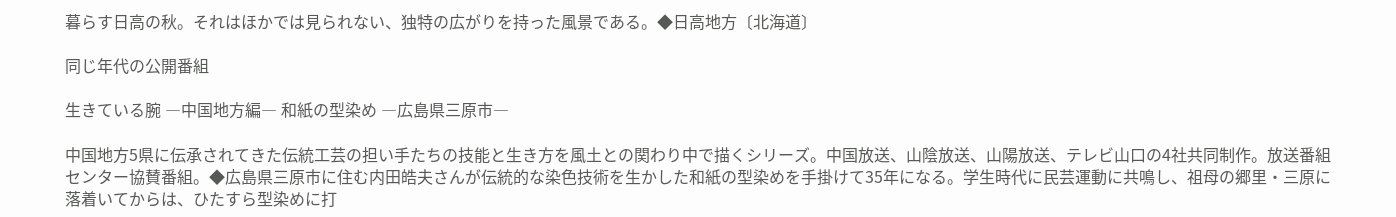暮らす日高の秋。それはほかでは見られない、独特の広がりを持った風景である。◆日高地方〔北海道〕

同じ年代の公開番組

生きている腕 ―中国地方編― 和紙の型染め ―広島県三原市―

中国地方5県に伝承されてきた伝統工芸の担い手たちの技能と生き方を風土との関わり中で描くシリーズ。中国放送、山陰放送、山陽放送、テレビ山口の4社共同制作。放送番組センター協賛番組。◆広島県三原市に住む内田皓夫さんが伝統的な染色技術を生かした和紙の型染めを手掛けて35年になる。学生時代に民芸運動に共鳴し、祖母の郷里・三原に落着いてからは、ひたすら型染めに打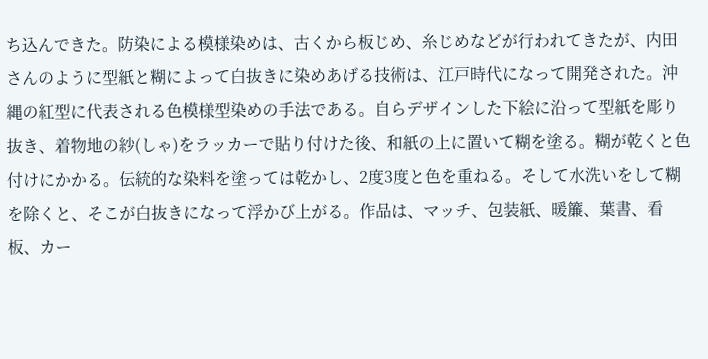ち込んできた。防染による模様染めは、古くから板じめ、糸じめなどが行われてきたが、内田さんのように型紙と糊によって白抜きに染めあげる技術は、江戸時代になって開発された。沖縄の紅型に代表される色模様型染めの手法である。自らデザインした下絵に沿って型紙を彫り抜き、着物地の紗(しゃ)をラッカーで貼り付けた後、和紙の上に置いて糊を塗る。糊が乾くと色付けにかかる。伝統的な染料を塗っては乾かし、2度3度と色を重ねる。そして水洗いをして糊を除くと、そこが白抜きになって浮かび上がる。作品は、マッチ、包装紙、暖簾、葉書、看板、カー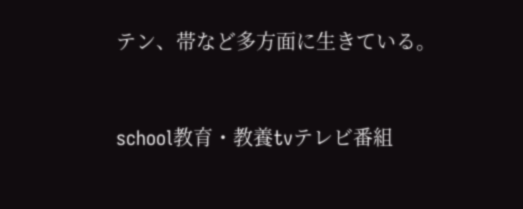テン、帯など多方面に生きている。


school教育・教養tvテレビ番組